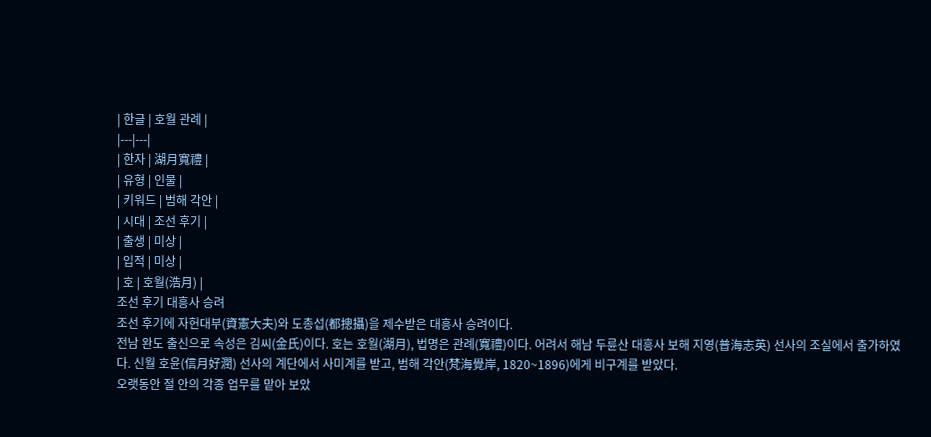| 한글 | 호월 관례 |
|---|---|
| 한자 | 湖月寬禮 |
| 유형 | 인물 |
| 키워드 | 범해 각안 |
| 시대 | 조선 후기 |
| 출생 | 미상 |
| 입적 | 미상 |
| 호 | 호월(浩月) |
조선 후기 대흥사 승려
조선 후기에 자헌대부(資憲大夫)와 도총섭(都摠攝)을 제수받은 대흥사 승려이다.
전남 완도 출신으로 속성은 김씨(金氏)이다. 호는 호월(湖月), 법명은 관례(寬禮)이다. 어려서 해남 두륜산 대흥사 보해 지영(普海志英) 선사의 조실에서 출가하였다. 신월 호윤(信月好潤) 선사의 계단에서 사미계를 받고, 범해 각안(梵海覺岸, 1820~1896)에게 비구계를 받았다.
오랫동안 절 안의 각종 업무를 맡아 보았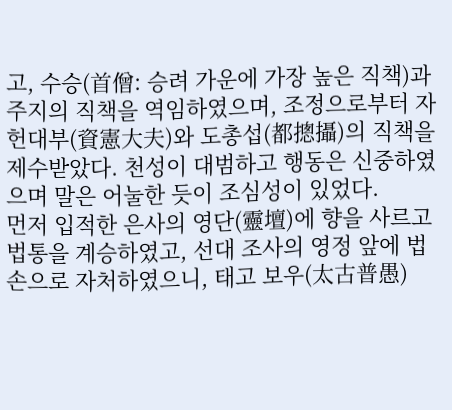고, 수승(首僧: 승려 가운에 가장 높은 직책)과 주지의 직책을 역임하였으며, 조정으로부터 자헌대부(資憲大夫)와 도총섭(都摠攝)의 직책을 제수받았다. 천성이 대범하고 행동은 신중하였으며 말은 어눌한 듯이 조심성이 있었다.
먼저 입적한 은사의 영단(靈壇)에 향을 사르고 법통을 계승하였고, 선대 조사의 영정 앞에 법손으로 자처하였으니, 태고 보우(太古普愚)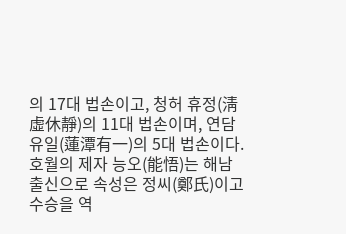의 17대 법손이고, 청허 휴정(淸虛休靜)의 11대 법손이며, 연담 유일(蓮潭有一)의 5대 법손이다.
호월의 제자 능오(能悟)는 해남 출신으로 속성은 정씨(鄭氏)이고 수승을 역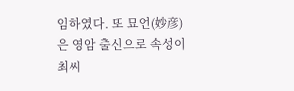임하였다. 또 묘언(妙彦)은 영암 출신으로 속성이 최씨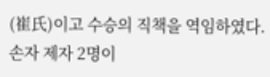(崔氏)이고 수승의 직책을 역임하였다. 손자 제자 2명이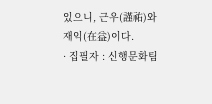있으니, 근우(謹祐)와 재익(在益)이다.
· 집필자 : 신행문화팀